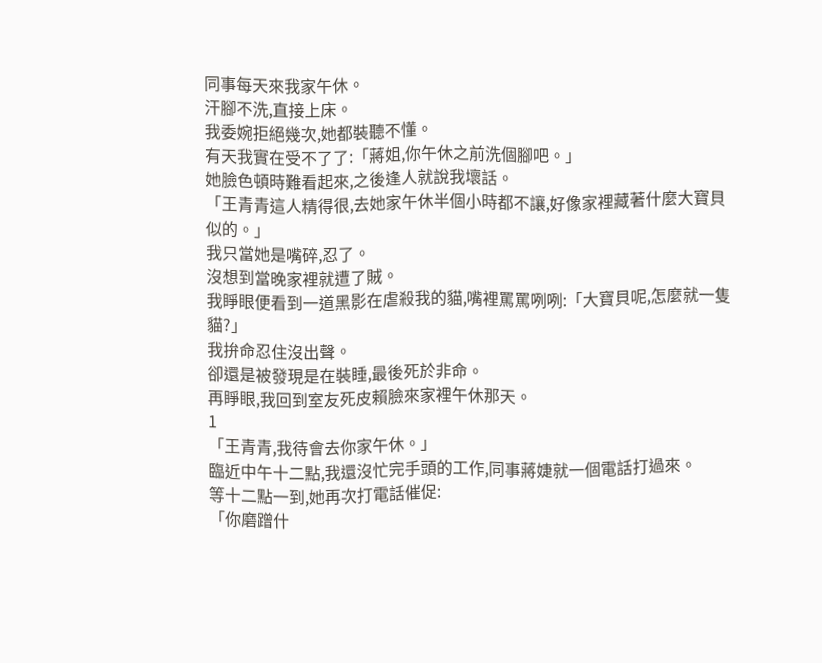同事每天來我家午休。
汗腳不洗,直接上床。
我委婉拒絕幾次,她都裝聽不懂。
有天我實在受不了了:「蔣姐,你午休之前洗個腳吧。」
她臉色頓時難看起來,之後逢人就說我壞話。
「王青青這人精得很,去她家午休半個小時都不讓,好像家裡藏著什麼大寶貝似的。」
我只當她是嘴碎,忍了。
沒想到當晚家裡就遭了賊。
我睜眼便看到一道黑影在虐殺我的貓,嘴裡罵罵咧咧:「大寶貝呢,怎麼就一隻貓?」
我拚命忍住沒出聲。
卻還是被發現是在裝睡,最後死於非命。
再睜眼,我回到室友死皮賴臉來家裡午休那天。
1
「王青青,我待會去你家午休。」
臨近中午十二點,我還沒忙完手頭的工作,同事蔣婕就一個電話打過來。
等十二點一到,她再次打電話催促:
「你磨蹭什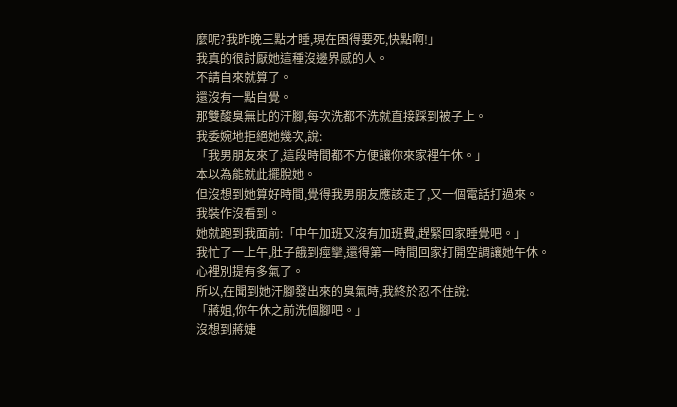麼呢?我昨晚三點才睡,現在困得要死,快點啊!」
我真的很討厭她這種沒邊界感的人。
不請自來就算了。
還沒有一點自覺。
那雙酸臭無比的汗腳,每次洗都不洗就直接踩到被子上。
我委婉地拒絕她幾次,說:
「我男朋友來了,這段時間都不方便讓你來家裡午休。」
本以為能就此擺脫她。
但沒想到她算好時間,覺得我男朋友應該走了,又一個電話打過來。
我裝作沒看到。
她就跑到我面前:「中午加班又沒有加班費,趕緊回家睡覺吧。」
我忙了一上午,肚子餓到痙攣,還得第一時間回家打開空調讓她午休。
心裡別提有多氣了。
所以,在聞到她汗腳發出來的臭氣時,我終於忍不住說:
「蔣姐,你午休之前洗個腳吧。」
沒想到蔣婕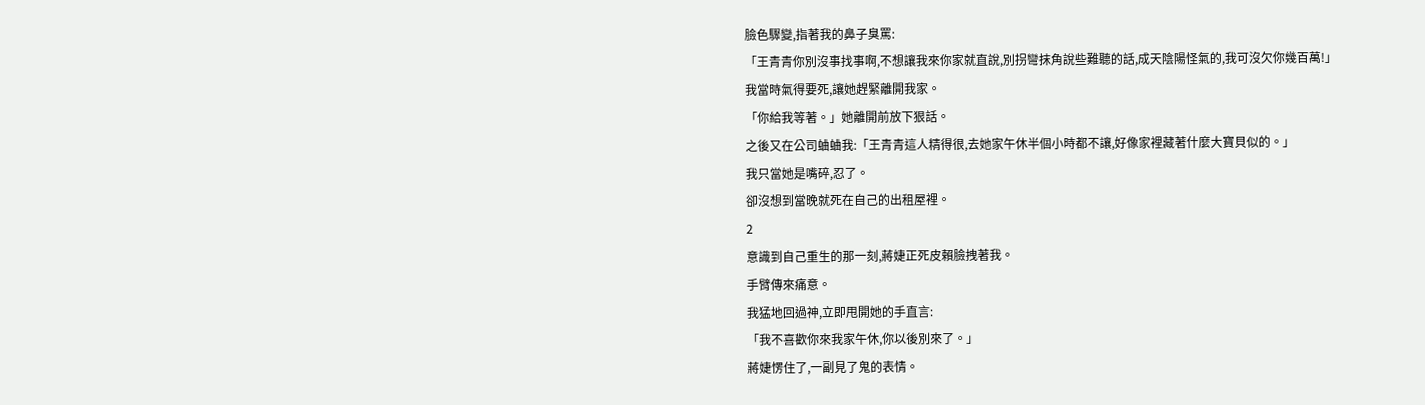臉色驟變,指著我的鼻子臭罵:
「王青青你別沒事找事啊,不想讓我來你家就直說,別拐彎抹角說些難聽的話,成天陰陽怪氣的,我可沒欠你幾百萬!」
我當時氣得要死,讓她趕緊離開我家。
「你給我等著。」她離開前放下狠話。
之後又在公司蛐蛐我:「王青青這人精得很,去她家午休半個小時都不讓,好像家裡藏著什麼大寶貝似的。」
我只當她是嘴碎,忍了。
卻沒想到當晚就死在自己的出租屋裡。
2
意識到自己重生的那一刻,蔣婕正死皮賴臉拽著我。
手臂傳來痛意。
我猛地回過神,立即甩開她的手直言:
「我不喜歡你來我家午休,你以後別來了。」
蔣婕愣住了,一副見了鬼的表情。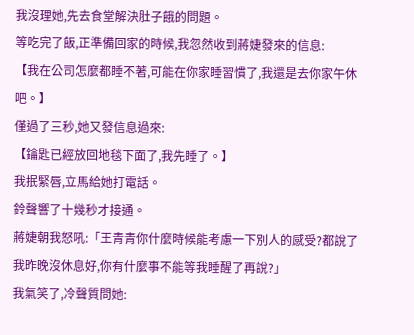我沒理她,先去食堂解決肚子餓的問題。
等吃完了飯,正準備回家的時候,我忽然收到蔣婕發來的信息:
【我在公司怎麼都睡不著,可能在你家睡習慣了,我還是去你家午休吧。】
僅過了三秒,她又發信息過來:
【鑰匙已經放回地毯下面了,我先睡了。】
我抿緊唇,立馬給她打電話。
鈴聲響了十幾秒才接通。
蔣婕朝我怒吼:「王青青你什麼時候能考慮一下別人的感受?都說了我昨晚沒休息好,你有什麼事不能等我睡醒了再說?」
我氣笑了,冷聲質問她: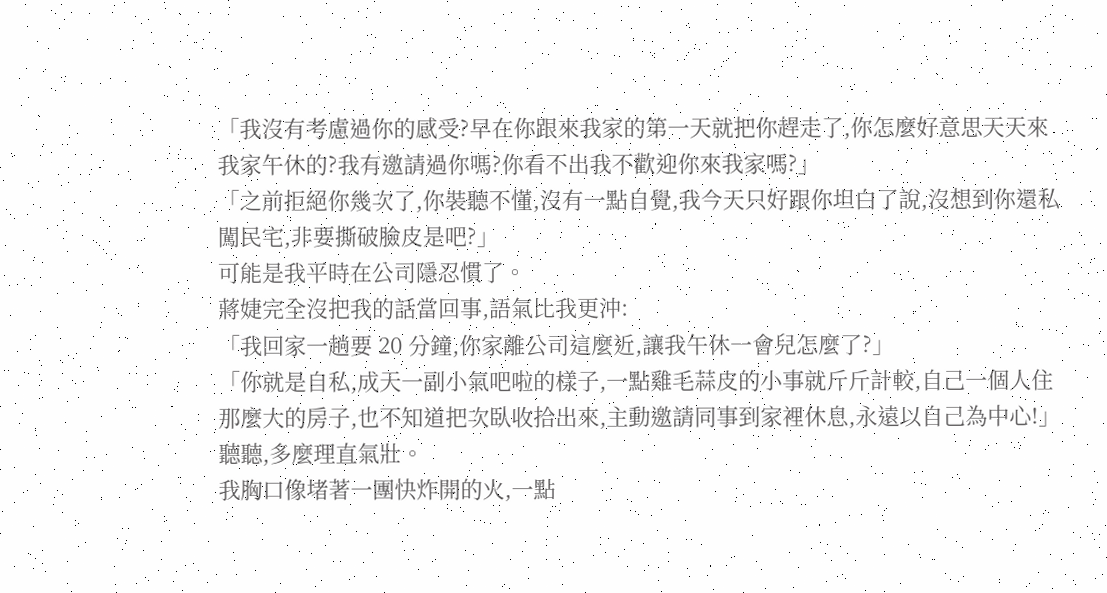「我沒有考慮過你的感受?早在你跟來我家的第一天就把你趕走了,你怎麼好意思天天來我家午休的?我有邀請過你嗎?你看不出我不歡迎你來我家嗎?」
「之前拒絕你幾次了,你裝聽不懂,沒有一點自覺,我今天只好跟你坦白了說,沒想到你還私闖民宅,非要撕破臉皮是吧?」
可能是我平時在公司隱忍慣了。
蔣婕完全沒把我的話當回事,語氣比我更沖:
「我回家一趟要 20 分鐘,你家離公司這麼近,讓我午休一會兒怎麼了?」
「你就是自私,成天一副小氣吧啦的樣子,一點雞毛蒜皮的小事就斤斤計較,自己一個人住那麼大的房子,也不知道把次臥收拾出來,主動邀請同事到家裡休息,永遠以自己為中心!」
聽聽,多麼理直氣壯。
我胸口像堵著一團快炸開的火,一點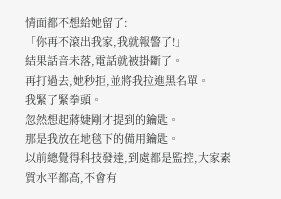情面都不想給她留了:
「你再不滾出我家,我就報警了!」
結果話音未落,電話就被掛斷了。
再打過去,她秒拒,並將我拉進黑名單。
我緊了緊拳頭。
忽然想起蔣婕剛才提到的鑰匙。
那是我放在地毯下的備用鑰匙。
以前總覺得科技發達,到處都是監控,大家素質水平都高,不會有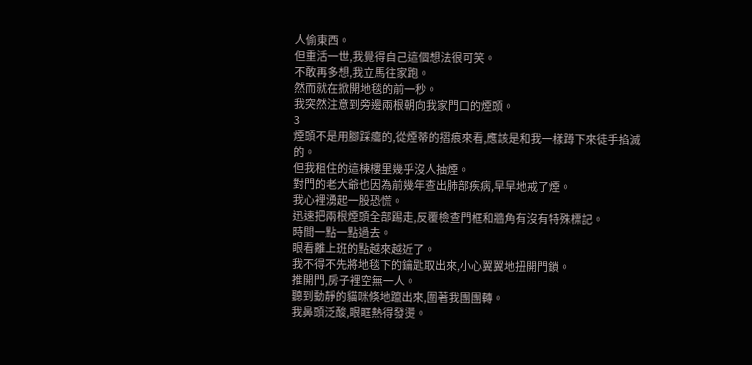人偷東西。
但重活一世,我覺得自己這個想法很可笑。
不敢再多想,我立馬往家跑。
然而就在掀開地毯的前一秒。
我突然注意到旁邊兩根朝向我家門口的煙頭。
3
煙頭不是用腳踩癟的,從煙蒂的摺痕來看,應該是和我一樣蹲下來徒手掐滅的。
但我租住的這棟樓里幾乎沒人抽煙。
對門的老大爺也因為前幾年查出肺部疾病,早早地戒了煙。
我心裡湧起一股恐慌。
迅速把兩根煙頭全部踢走,反覆檢查門框和牆角有沒有特殊標記。
時間一點一點過去。
眼看離上班的點越來越近了。
我不得不先將地毯下的鑰匙取出來,小心翼翼地扭開門鎖。
推開門,房子裡空無一人。
聽到動靜的貓咪倏地躥出來,圍著我團團轉。
我鼻頭泛酸,眼眶熱得發燙。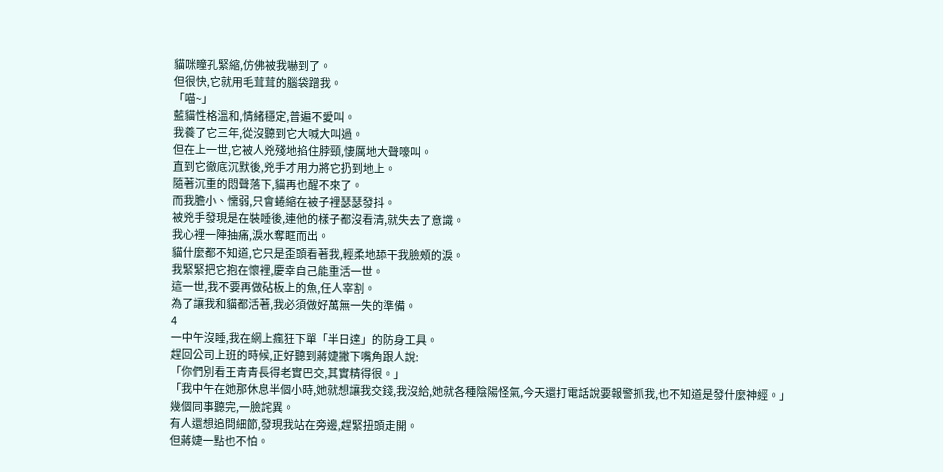貓咪瞳孔緊縮,仿佛被我嚇到了。
但很快,它就用毛茸茸的腦袋蹭我。
「喵~」
藍貓性格溫和,情緒穩定,普遍不愛叫。
我養了它三年,從沒聽到它大喊大叫過。
但在上一世,它被人兇殘地掐住脖頸,悽厲地大聲嚎叫。
直到它徹底沉默後,兇手才用力將它扔到地上。
隨著沉重的悶聲落下,貓再也醒不來了。
而我膽小、懦弱,只會蜷縮在被子裡瑟瑟發抖。
被兇手發現是在裝睡後,連他的樣子都沒看清,就失去了意識。
我心裡一陣抽痛,淚水奪眶而出。
貓什麼都不知道,它只是歪頭看著我,輕柔地舔干我臉頰的淚。
我緊緊把它抱在懷裡,慶幸自己能重活一世。
這一世,我不要再做砧板上的魚,任人宰割。
為了讓我和貓都活著,我必須做好萬無一失的準備。
4
一中午沒睡,我在網上瘋狂下單「半日達」的防身工具。
趕回公司上班的時候,正好聽到蔣婕撇下嘴角跟人說:
「你們別看王青青長得老實巴交,其實精得很。」
「我中午在她那休息半個小時,她就想讓我交錢,我沒給,她就各種陰陽怪氣,今天還打電話說要報警抓我,也不知道是發什麼神經。」
幾個同事聽完,一臉詫異。
有人還想追問細節,發現我站在旁邊,趕緊扭頭走開。
但蔣婕一點也不怕。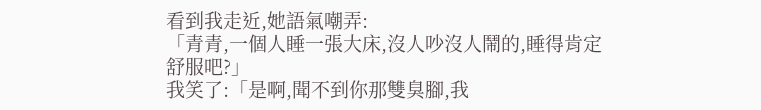看到我走近,她語氣嘲弄:
「青青,一個人睡一張大床,沒人吵沒人鬧的,睡得肯定舒服吧?」
我笑了:「是啊,聞不到你那雙臭腳,我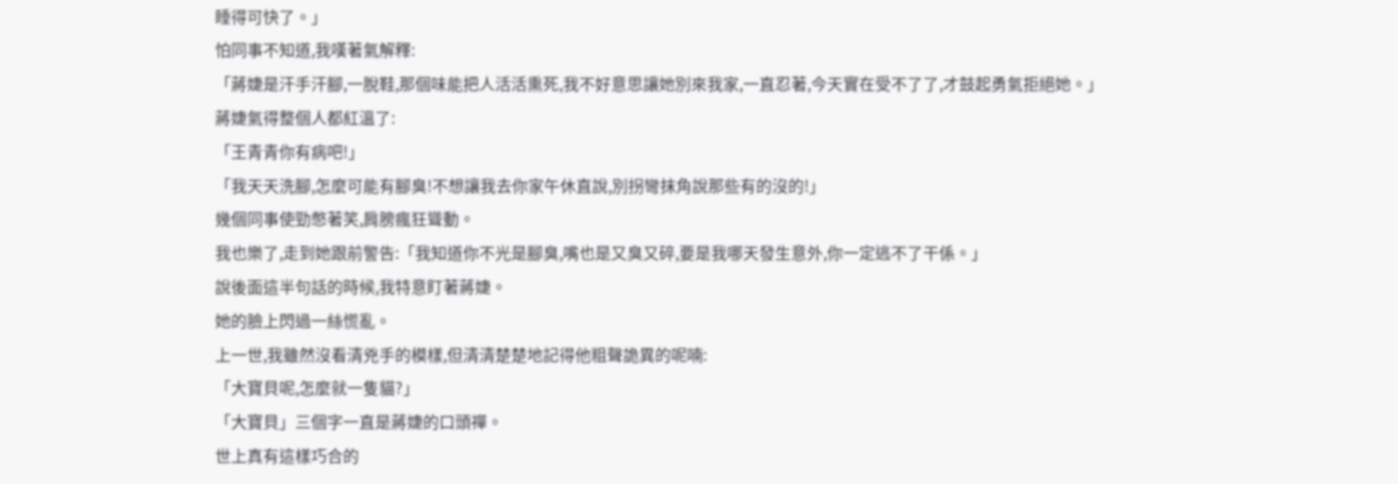睡得可快了。」
怕同事不知道,我嘆著氣解釋:
「蔣婕是汗手汗腳,一脫鞋,那個味能把人活活熏死,我不好意思讓她別來我家,一直忍著,今天實在受不了了,才鼓起勇氣拒絕她。」
蔣婕氣得整個人都紅溫了:
「王青青你有病吧!」
「我天天洗腳,怎麼可能有腳臭!不想讓我去你家午休直說,別拐彎抹角說那些有的沒的!」
幾個同事使勁憋著笑,肩膀瘋狂聳動。
我也樂了,走到她跟前警告:「我知道你不光是腳臭,嘴也是又臭又碎,要是我哪天發生意外,你一定逃不了干係。」
說後面這半句話的時候,我特意盯著蔣婕。
她的臉上閃過一絲慌亂。
上一世,我雖然沒看清兇手的模樣,但清清楚楚地記得他粗聲詭異的呢喃:
「大寶貝呢,怎麼就一隻貓?」
「大寶貝」三個字一直是蔣婕的口頭禪。
世上真有這樣巧合的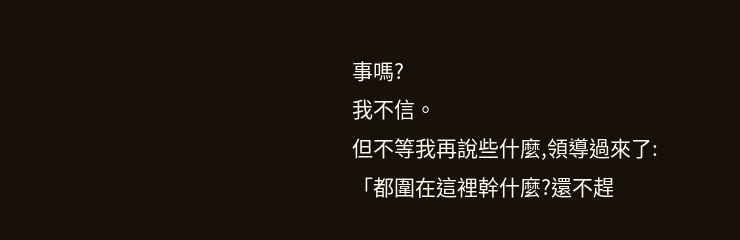事嗎?
我不信。
但不等我再說些什麼,領導過來了:
「都圍在這裡幹什麼?還不趕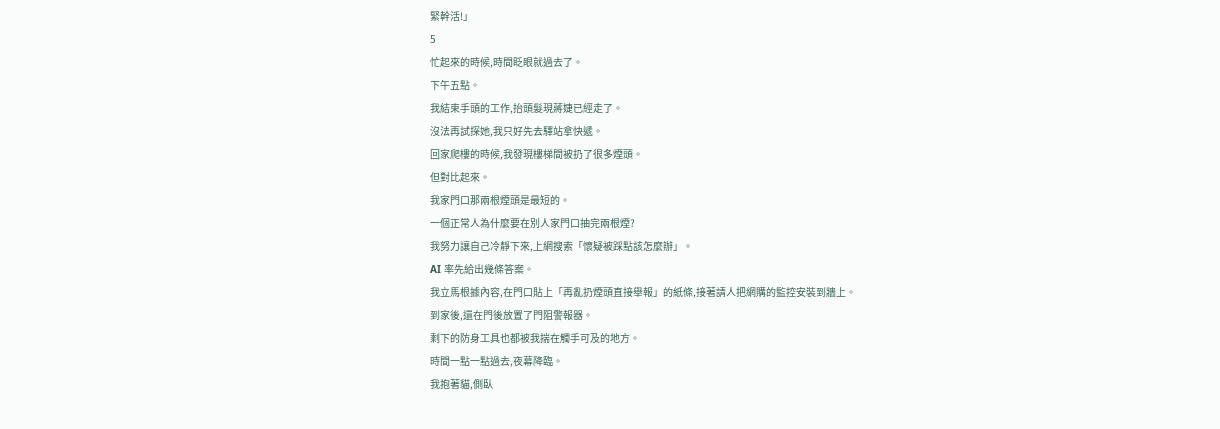緊幹活!」
5
忙起來的時候,時間眨眼就過去了。
下午五點。
我結束手頭的工作,抬頭髮現蔣婕已經走了。
沒法再試探她,我只好先去驛站拿快遞。
回家爬樓的時候,我發現樓梯間被扔了很多煙頭。
但對比起來。
我家門口那兩根煙頭是最短的。
一個正常人為什麼要在別人家門口抽完兩根煙?
我努力讓自己冷靜下來,上網搜索「懷疑被踩點該怎麼辦」。
AI 率先給出幾條答案。
我立馬根據內容,在門口貼上「再亂扔煙頭直接舉報」的紙條,接著請人把網購的監控安裝到牆上。
到家後,還在門後放置了門阻警報器。
剩下的防身工具也都被我揣在觸手可及的地方。
時間一點一點過去,夜幕降臨。
我抱著貓,側臥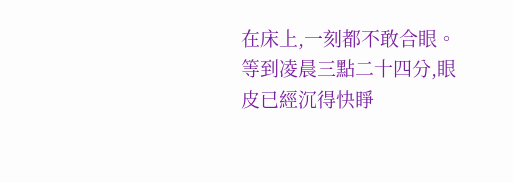在床上,一刻都不敢合眼。
等到凌晨三點二十四分,眼皮已經沉得快睜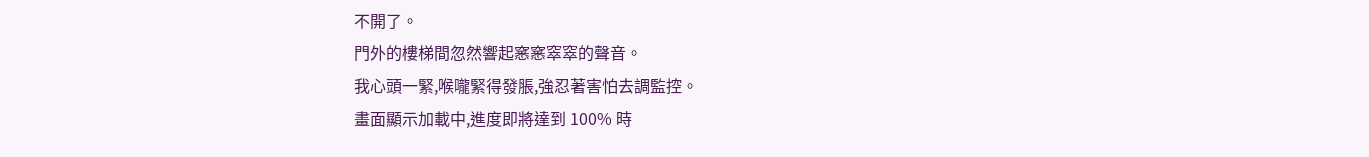不開了。
門外的樓梯間忽然響起窸窸窣窣的聲音。
我心頭一緊,喉嚨緊得發脹,強忍著害怕去調監控。
畫面顯示加載中,進度即將達到 100% 時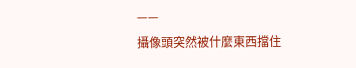——
攝像頭突然被什麼東西擋住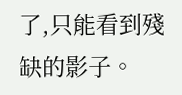了,只能看到殘缺的影子。